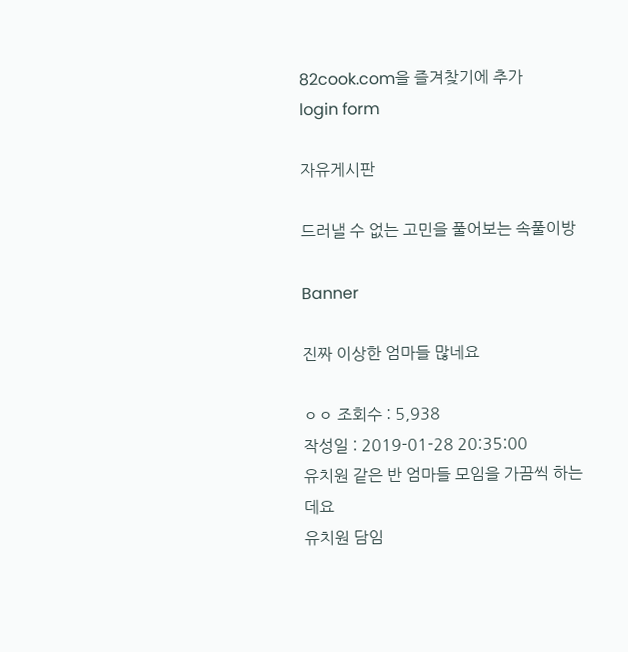82cook.com을 즐겨찾기에 추가
login form

자유게시판

드러낼 수 없는 고민을 풀어보는 속풀이방

Banner

진짜 이상한 엄마들 많네요

ㅇㅇ 조회수 : 5,938
작성일 : 2019-01-28 20:35:00
유치원 같은 반 엄마들 모임을 가끔씩 하는데요
유치원 담임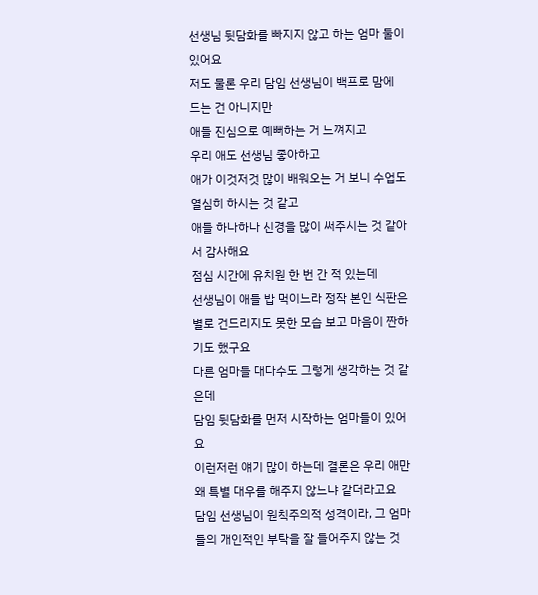선생님 뒷담화를 빠지지 않고 하는 엄마 둘이 있어요
저도 물론 우리 담임 선생님이 백프로 맘에 드는 건 아니지만
애들 진심으로 예뻐하는 거 느껴지고
우리 애도 선생님 좋아하고
애가 이것저것 많이 배워오는 거 보니 수업도 열심히 하시는 것 같고
애들 하나하나 신경을 많이 써주시는 것 같아서 감사해요
점심 시간에 유치원 한 번 간 적 있는데
선생님이 애들 밥 먹이느라 정작 본인 식판은 별로 건드리지도 못한 모습 보고 마음이 짠하기도 했구요
다른 엄마들 대다수도 그렇게 생각하는 것 같은데
담임 뒷담화를 먼저 시작하는 엄마들이 있어요
이런저런 얘기 많이 하는데 결론은 우리 애만 왜 특별 대우를 해주지 않느냐 같더라고요
담임 선생님이 원칙주의적 성격이라, 그 엄마들의 개인적인 부탁을 잘 들어주지 않는 것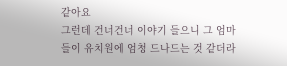같아요
그런데 건너건너 이야기 들으니 그 엄마들이 유치원에 엄청 드나드는 것 같더라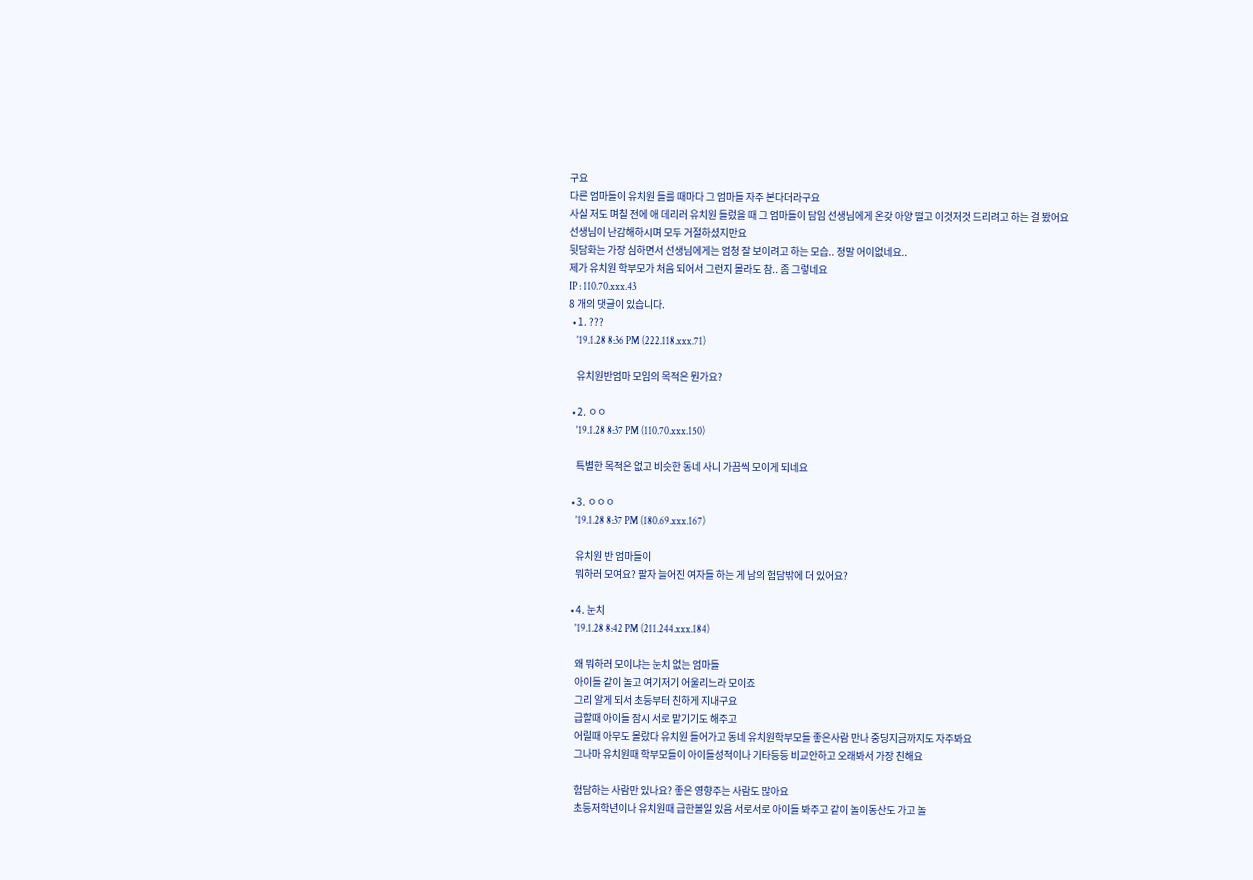구요
다른 엄마들이 유치원 들를 때마다 그 엄마들 자주 본다더라구요
사실 저도 며칠 전에 애 데리러 유치원 들렀을 때 그 엄마들이 담임 선생님에게 온갖 아양 떨고 이것저것 드리려고 하는 걸 봤어요
선생님이 난감해하시며 모두 거절하셨지만요
뒷담화는 가장 심하면서 선생님에게는 엄청 잘 보이려고 하는 모습.. 정말 어이없네요..
제가 유치원 학부모가 처음 되어서 그런지 몰라도 참.. 좀 그렇네요
IP : 110.70.xxx.43
8 개의 댓글이 있습니다.
  • 1. ???
    '19.1.28 8:36 PM (222.118.xxx.71)

    유치원반엄마 모임의 목적은 뭔가요?

  • 2. ㅇㅇ
    '19.1.28 8:37 PM (110.70.xxx.150)

    특별한 목적은 없고 비슷한 동네 사니 가끔씩 모이게 되네요

  • 3. ㅇㅇㅇ
    '19.1.28 8:37 PM (180.69.xxx.167)

    유치원 반 엄마들이
    뭐하러 모여요? 팔자 늘어진 여자들 하는 게 남의 험담밖에 더 있어요?

  • 4. 눈치
    '19.1.28 8:42 PM (211.244.xxx.184)

    왜 뭐하러 모이냐는 눈치 없는 엄마들
    아이들 같이 놀고 여기저기 어울리느라 모이죠
    그리 알게 되서 초등부터 친하게 지내구요
    급할때 아이들 잠시 서로 맡기기도 해주고
    어릴때 아무도 몰랐다 유치원 들어가고 동네 유치원학부모들 좋은사람 만나 중딩지금까지도 자주봐요
    그나마 유치원때 학부모들이 아이들성적이나 기타등등 비교안하고 오래봐서 가장 친해요

    험담하는 사람만 있나요? 좋은 영향주는 사람도 많아요
    초등저학년이나 유치원때 급한볼일 있음 서로서로 아이들 봐주고 같이 놀이동산도 가고 놀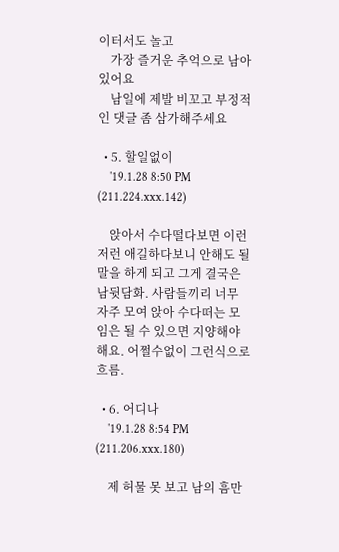이터서도 놀고
    가장 즐거운 추억으로 남아있어요
    남일에 제발 비꼬고 부정적인 댓글 좀 삼가해주세요

  • 5. 할일없이
    '19.1.28 8:50 PM (211.224.xxx.142)

    앉아서 수다떨다보면 이런저런 애길하다보니 안해도 될 말을 하게 되고 그게 결국은 남뒷담화. 사람들끼리 너무 자주 모여 앉아 수다떠는 모임은 될 수 있으면 지양해야해요. 어쩔수없이 그런식으로 흐름.

  • 6. 어디나
    '19.1.28 8:54 PM (211.206.xxx.180)

    제 허물 못 보고 남의 흠만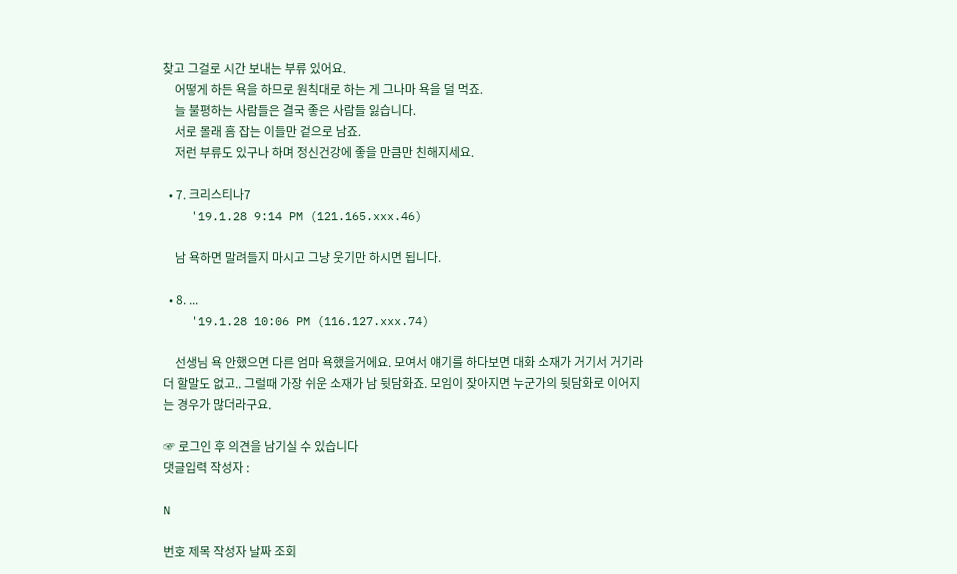찾고 그걸로 시간 보내는 부류 있어요.
    어떻게 하든 욕을 하므로 원칙대로 하는 게 그나마 욕을 덜 먹죠.
    늘 불평하는 사람들은 결국 좋은 사람들 잃습니다.
    서로 몰래 흠 잡는 이들만 겉으로 남죠.
    저런 부류도 있구나 하며 정신건강에 좋을 만큼만 친해지세요.

  • 7. 크리스티나7
    '19.1.28 9:14 PM (121.165.xxx.46)

    남 욕하면 말려들지 마시고 그냥 웃기만 하시면 됩니다.

  • 8. ...
    '19.1.28 10:06 PM (116.127.xxx.74)

    선생님 욕 안했으면 다른 엄마 욕했을거에요. 모여서 얘기를 하다보면 대화 소재가 거기서 거기라 더 할말도 없고.. 그럴때 가장 쉬운 소재가 남 뒷담화죠. 모임이 잦아지면 누군가의 뒷담화로 이어지는 경우가 많더라구요.

☞ 로그인 후 의견을 남기실 수 있습니다
댓글입력 작성자 :

N

번호 제목 작성자 날짜 조회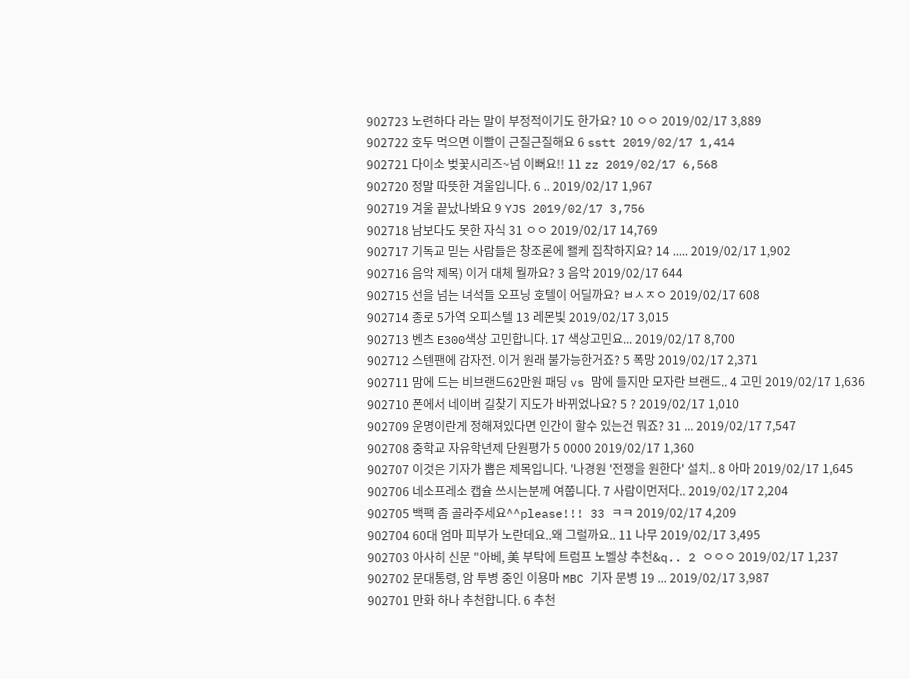902723 노련하다 라는 말이 부정적이기도 한가요? 10 ㅇㅇ 2019/02/17 3,889
902722 호두 먹으면 이빨이 근질근질해요 6 sstt 2019/02/17 1,414
902721 다이소 벚꽃시리즈~넘 이뻐요!! 11 zz 2019/02/17 6,568
902720 정말 따뜻한 겨울입니다. 6 .. 2019/02/17 1,967
902719 겨울 끝났나봐요 9 YJS 2019/02/17 3,756
902718 남보다도 못한 자식 31 ㅇㅇ 2019/02/17 14,769
902717 기독교 믿는 사람들은 창조론에 왤케 집착하지요? 14 ..... 2019/02/17 1,902
902716 음악 제목) 이거 대체 뭘까요? 3 음악 2019/02/17 644
902715 선을 넘는 녀석들 오프닝 호텔이 어딜까요? ㅂㅅㅈㅇ 2019/02/17 608
902714 종로 5가역 오피스텔 13 레몬빛 2019/02/17 3,015
902713 벤츠 E300색상 고민합니다. 17 색상고민요... 2019/02/17 8,700
902712 스텐팬에 감자전. 이거 원래 불가능한거죠? 5 폭망 2019/02/17 2,371
902711 맘에 드는 비브랜드62만원 패딩 vs 맘에 들지만 모자란 브랜드.. 4 고민 2019/02/17 1,636
902710 폰에서 네이버 길찾기 지도가 바뀌었나요? 5 ? 2019/02/17 1,010
902709 운명이란게 정해져있다면 인간이 할수 있는건 뭐죠? 31 ... 2019/02/17 7,547
902708 중학교 자유학년제 단원평가 5 0000 2019/02/17 1,360
902707 이것은 기자가 뽑은 제목입니다. '나경원 '전쟁을 원한다' 설치.. 8 아마 2019/02/17 1,645
902706 네소프레소 캡슐 쓰시는분께 여쭙니다. 7 사람이먼저다.. 2019/02/17 2,204
902705 백팩 좀 골라주세요^^please!!! 33 ㅋㅋ 2019/02/17 4,209
902704 60대 엄마 피부가 노란데요..왜 그럴까요.. 11 나무 2019/02/17 3,495
902703 아사히 신문 "아베, 美 부탁에 트럼프 노벨상 추천&q.. 2 ㅇㅇㅇ 2019/02/17 1,237
902702 문대통령, 암 투병 중인 이용마 MBC 기자 문병 19 ... 2019/02/17 3,987
902701 만화 하나 추천합니다. 6 추천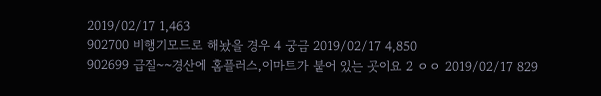2019/02/17 1,463
902700 비행기모드로 해놨을 경우 4 궁금 2019/02/17 4,850
902699 급질~~경산에 홈플러스,이마트가 붙어 있는 곳이요 2 ㅇㅇ 2019/02/17 829